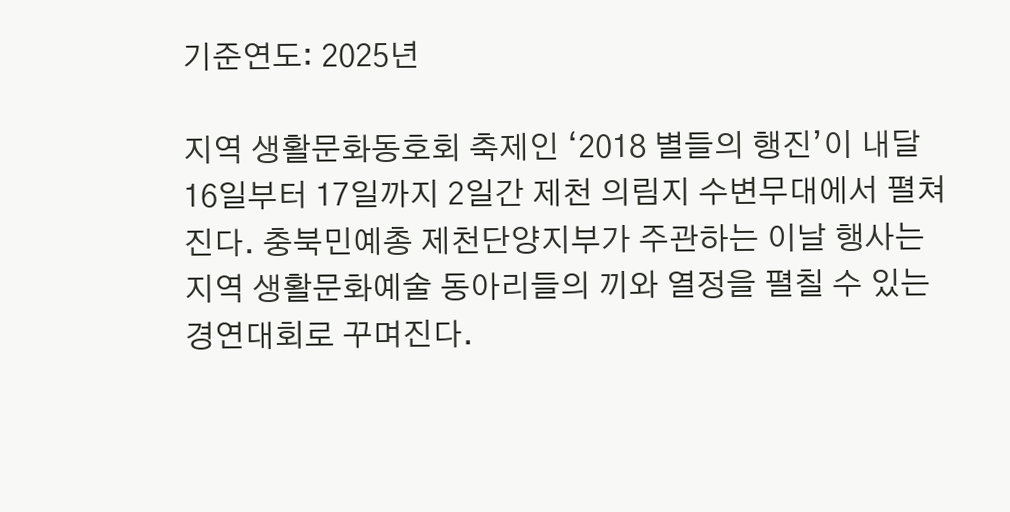기준연도: 2025년

지역 생활문화동호회 축제인 ‘2018 별들의 행진’이 내달 16일부터 17일까지 2일간 제천 의림지 수변무대에서 펼쳐진다. 충북민예총 제천단양지부가 주관하는 이날 행사는 지역 생활문화예술 동아리들의 끼와 열정을 펼칠 수 있는 경연대회로 꾸며진다.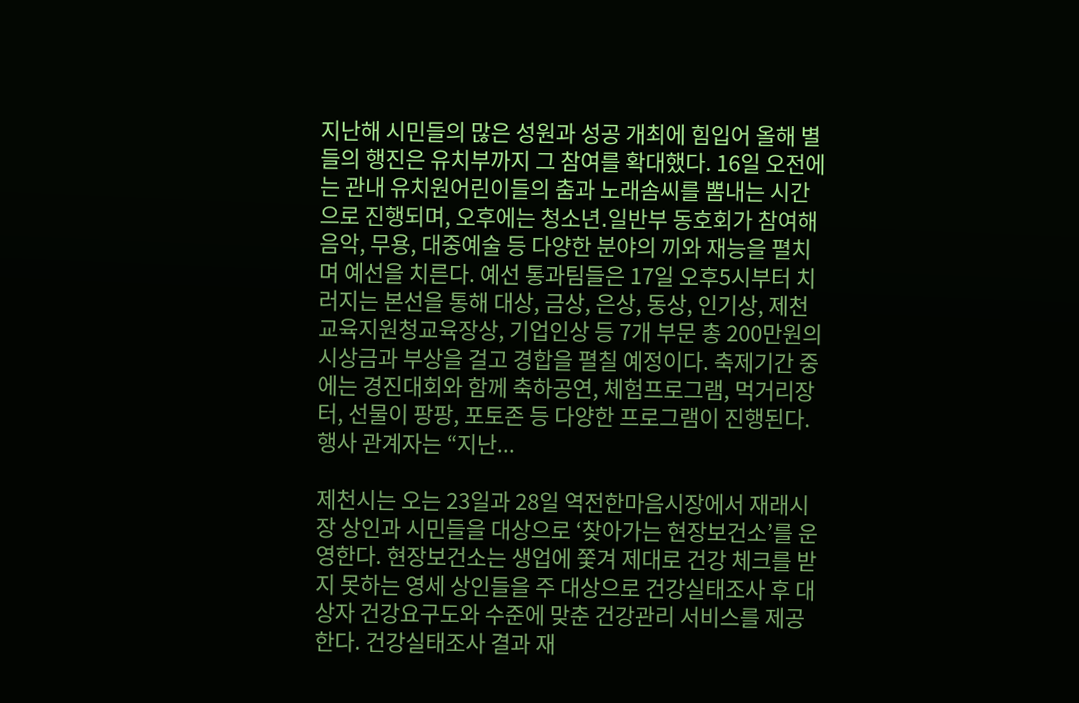지난해 시민들의 많은 성원과 성공 개최에 힘입어 올해 별들의 행진은 유치부까지 그 참여를 확대했다. 16일 오전에는 관내 유치원어린이들의 춤과 노래솜씨를 뽐내는 시간으로 진행되며, 오후에는 청소년․일반부 동호회가 참여해 음악, 무용, 대중예술 등 다양한 분야의 끼와 재능을 펼치며 예선을 치른다. 예선 통과팀들은 17일 오후5시부터 치러지는 본선을 통해 대상, 금상, 은상, 동상, 인기상, 제천교육지원청교육장상, 기업인상 등 7개 부문 총 200만원의 시상금과 부상을 걸고 경합을 펼칠 예정이다. 축제기간 중에는 경진대회와 함께 축하공연, 체험프로그램, 먹거리장터, 선물이 팡팡, 포토존 등 다양한 프로그램이 진행된다. 행사 관계자는 “지난...

제천시는 오는 23일과 28일 역전한마음시장에서 재래시장 상인과 시민들을 대상으로 ‘찾아가는 현장보건소’를 운영한다. 현장보건소는 생업에 쫓겨 제대로 건강 체크를 받지 못하는 영세 상인들을 주 대상으로 건강실태조사 후 대상자 건강요구도와 수준에 맞춘 건강관리 서비스를 제공한다. 건강실태조사 결과 재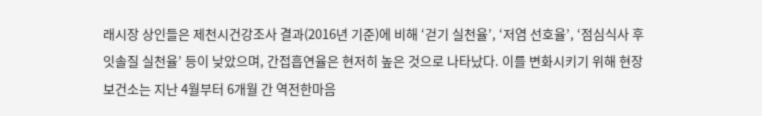래시장 상인들은 제천시건강조사 결과(2016년 기준)에 비해 ‘걷기 실천율’, ‘저염 선호율’, ‘점심식사 후 잇솔질 실천율’ 등이 낮았으며, 간접흡연율은 현저히 높은 것으로 나타났다. 이를 변화시키기 위해 현장보건소는 지난 4월부터 6개월 간 역전한마음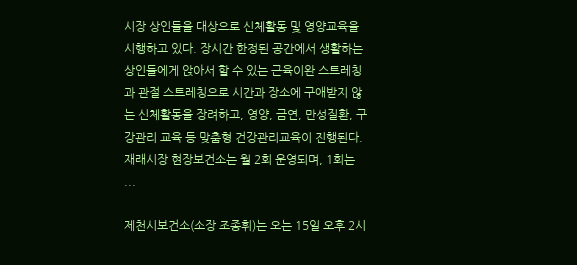시장 상인들을 대상으로 신체활동 및 영양교육을 시행하고 있다. 장시간 한정된 공간에서 생활하는 상인들에게 앉아서 할 수 있는 근육이완 스트레칭과 관절 스트레칭으로 시간과 장소에 구애받지 않는 신체활동을 장려하고, 영양, 금연, 만성질환, 구강관리 교육 등 맞춤형 건강관리교육이 진행된다. 재래시장 현장보건소는 월 2회 운영되며, 1회는 ...

제천시보건소(소장 조종휘)는 오는 15일 오후 2시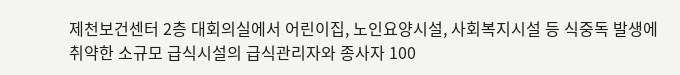제천보건센터 2층 대회의실에서 어린이집, 노인요양시설, 사회복지시설 등 식중독 발생에 취약한 소규모 급식시설의 급식관리자와 종사자 100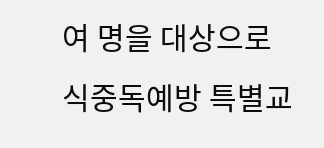여 명을 대상으로 식중독예방 특별교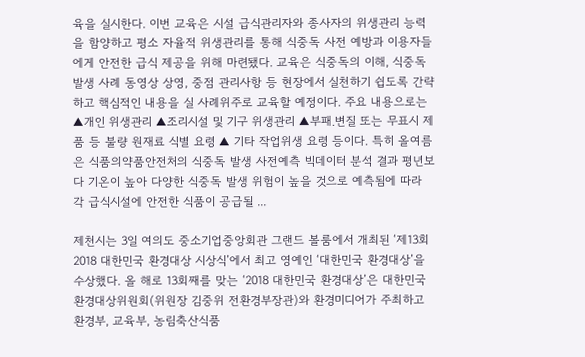육을 실시한다. 이번 교육은 시설 급식관리자와 종사자의 위생관리 능력을 함양하고 평소 자율적 위생관리를 통해 식중독 사전 예방과 이용자들에게 안전한 급식 제공을 위해 마련됐다. 교육은 식중독의 이해, 식중독 발생 사례 동영상 상영, 중점 관리사항 등 현장에서 실천하기 쉽도록 간략하고 핵심적인 내용을 실 사례위주로 교육할 예정이다. 주요 내용으로는 ▲개인 위생관리 ▲조리시설 및 기구 위생관리 ▲부패․변질 또는 무표시 제품 등 불량 원재료 식별 요령 ▲ 기타 작업위생 요령 등이다. 특히 올여름은 식품의약품안전처의 식중독 발생 사전예측 빅데이터 분석 결과 평년보다 기온이 높아 다양한 식중독 발생 위험이 높을 것으로 예측됨에 따라 각 급식시설에 안전한 식품이 공급될 ...

제천시는 3일 여의도 중소기업중앙회관 그랜드 볼룸에서 개최된 ‘제13회 2018 대한민국 환경대상 시상식’에서 최고 영예인 ‘대한민국 환경대상’을 수상했다. 올 해로 13회째를 맞는 ‘2018 대한민국 환경대상’은 대한민국 환경대상위원회(위원장 김중위 전환경부장관)와 환경미디어가 주최하고 환경부, 교육부, 농림축산식품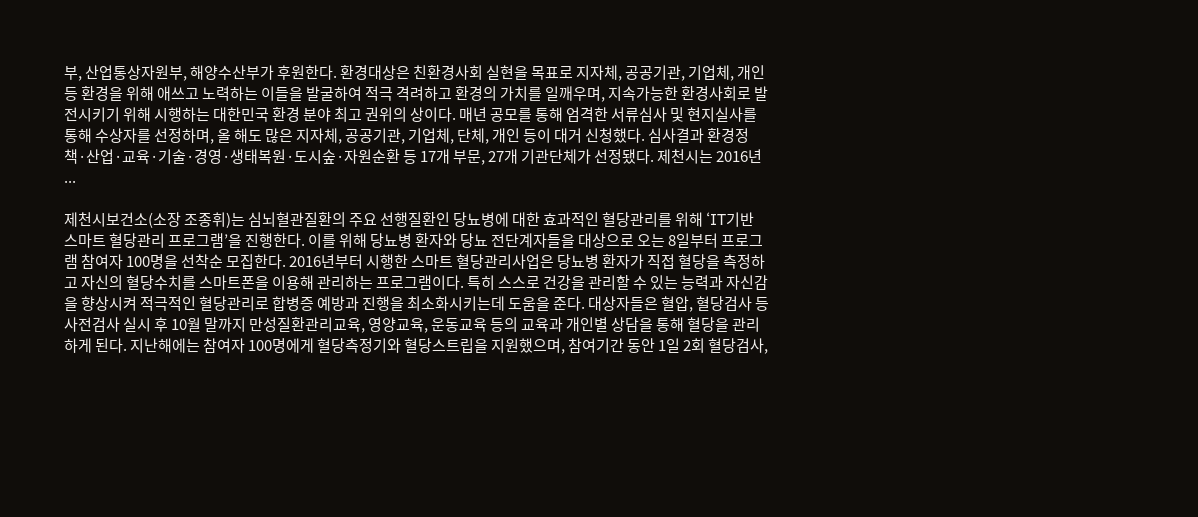부, 산업통상자원부, 해양수산부가 후원한다. 환경대상은 친환경사회 실현을 목표로 지자체, 공공기관, 기업체, 개인 등 환경을 위해 애쓰고 노력하는 이들을 발굴하여 적극 격려하고 환경의 가치를 일깨우며, 지속가능한 환경사회로 발전시키기 위해 시행하는 대한민국 환경 분야 최고 권위의 상이다. 매년 공모를 통해 엄격한 서류심사 및 현지실사를 통해 수상자를 선정하며, 올 해도 많은 지자체, 공공기관, 기업체, 단체, 개인 등이 대거 신청했다. 심사결과 환경정책·산업·교육·기술·경영·생태복원·도시숲·자원순환 등 17개 부문, 27개 기관단체가 선정됐다. 제천시는 2016년 ...

제천시보건소(소장 조종휘)는 심뇌혈관질환의 주요 선행질환인 당뇨병에 대한 효과적인 혈당관리를 위해 ‘IT기반 스마트 혈당관리 프로그램’을 진행한다. 이를 위해 당뇨병 환자와 당뇨 전단계자들을 대상으로 오는 8일부터 프로그램 참여자 100명을 선착순 모집한다. 2016년부터 시행한 스마트 혈당관리사업은 당뇨병 환자가 직접 혈당을 측정하고 자신의 혈당수치를 스마트폰을 이용해 관리하는 프로그램이다. 특히 스스로 건강을 관리할 수 있는 능력과 자신감을 향상시켜 적극적인 혈당관리로 합병증 예방과 진행을 최소화시키는데 도움을 준다. 대상자들은 혈압, 혈당검사 등 사전검사 실시 후 10월 말까지 만성질환관리교육, 영양교육, 운동교육 등의 교육과 개인별 상담을 통해 혈당을 관리하게 된다. 지난해에는 참여자 100명에게 혈당측정기와 혈당스트립을 지원했으며, 참여기간 동안 1일 2회 혈당검사,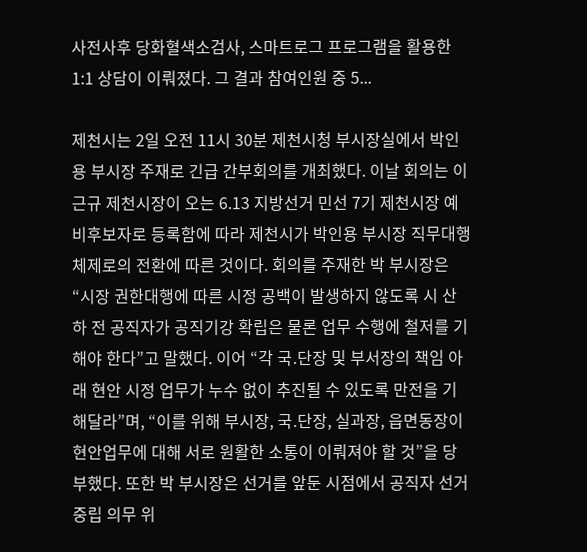사전사후 당화혈색소검사, 스마트로그 프로그램을 활용한 1:1 상담이 이뤄졌다. 그 결과 참여인원 중 5...

제천시는 2일 오전 11시 30분 제천시청 부시장실에서 박인용 부시장 주재로 긴급 간부회의를 개최했다. 이날 회의는 이근규 제천시장이 오는 6.13 지방선거 민선 7기 제천시장 예비후보자로 등록함에 따라 제천시가 박인용 부시장 직무대행체제로의 전환에 따른 것이다. 회의를 주재한 박 부시장은 “시장 권한대행에 따른 시정 공백이 발생하지 않도록 시 산하 전 공직자가 공직기강 확립은 물론 업무 수행에 철저를 기해야 한다”고 말했다. 이어 “각 국․단장 및 부서장의 책임 아래 현안 시정 업무가 누수 없이 추진될 수 있도록 만전을 기해달라”며, “이를 위해 부시장, 국․단장, 실과장, 읍면동장이 현안업무에 대해 서로 원활한 소통이 이뤄져야 할 것”을 당부했다. 또한 박 부시장은 선거를 앞둔 시점에서 공직자 선거 중립 의무 위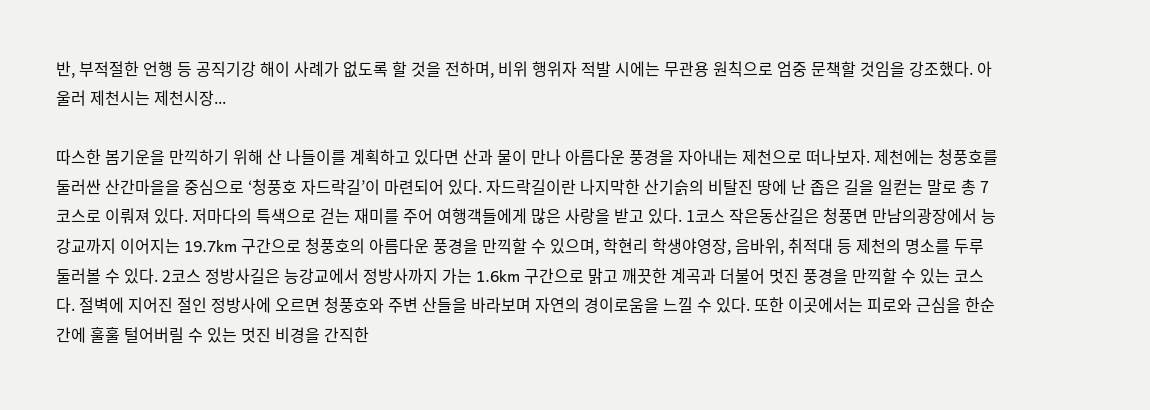반, 부적절한 언행 등 공직기강 해이 사례가 없도록 할 것을 전하며, 비위 행위자 적발 시에는 무관용 원칙으로 엄중 문책할 것임을 강조했다. 아울러 제천시는 제천시장...

따스한 봄기운을 만끽하기 위해 산 나들이를 계획하고 있다면 산과 물이 만나 아름다운 풍경을 자아내는 제천으로 떠나보자. 제천에는 청풍호를 둘러싼 산간마을을 중심으로 ‘청풍호 자드락길’이 마련되어 있다. 자드락길이란 나지막한 산기슭의 비탈진 땅에 난 좁은 길을 일컫는 말로 총 7코스로 이뤄져 있다. 저마다의 특색으로 걷는 재미를 주어 여행객들에게 많은 사랑을 받고 있다. 1코스 작은동산길은 청풍면 만남의광장에서 능강교까지 이어지는 19.7km 구간으로 청풍호의 아름다운 풍경을 만끽할 수 있으며, 학현리 학생야영장, 음바위, 취적대 등 제천의 명소를 두루 둘러볼 수 있다. 2코스 정방사길은 능강교에서 정방사까지 가는 1.6km 구간으로 맑고 깨끗한 계곡과 더불어 멋진 풍경을 만끽할 수 있는 코스다. 절벽에 지어진 절인 정방사에 오르면 청풍호와 주변 산들을 바라보며 자연의 경이로움을 느낄 수 있다. 또한 이곳에서는 피로와 근심을 한순간에 훌훌 털어버릴 수 있는 멋진 비경을 간직한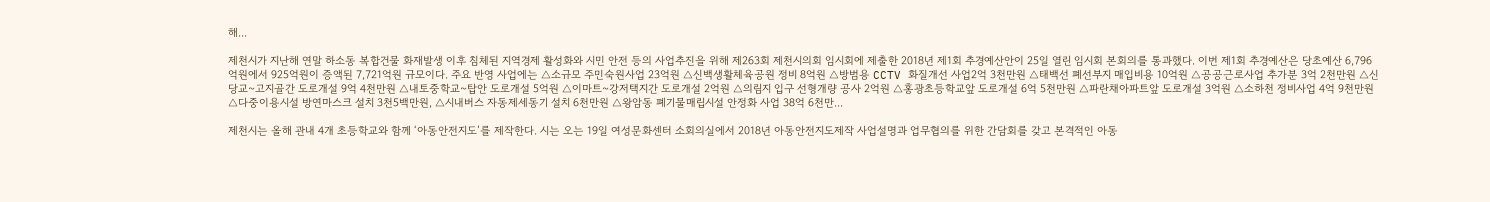해...

제천시가 지난해 연말 하소동 복합건물 화재발생 이후 침체된 지역경제 활성화와 시민 안전 등의 사업추진을 위해 제263회 제천시의회 임시회에 제출한 2018년 제1회 추경예산안이 25일 열린 임시회 본회의를 통과했다. 이번 제1회 추경예산은 당초예산 6,796억원에서 925억원이 증액된 7,721억원 규모이다. 주요 반영 사업에는 △소규모 주민숙원사업 23억원 △신백생활체육공원 정비 8억원 △방범용 CCTV 화질개선 사업2억 3천만원 △태백선 폐선부지 매입비용 10억원 △공공근로사업 추가분 3억 2천만원 △신당교~고지골간 도로개설 9억 4천만원 △내토중학교~탑안 도로개설 5억원 △이마트~강저택지간 도로개설 2억원 △의림지 입구 선형개량 공사 2억원 △홍광초등학교앞 도로개설 6억 5천만원 △파란채아파트앞 도로개설 3억원 △소하천 정비사업 4억 9천만원 △다중이용시설 방연마스크 설치 3천5백만원, △시내버스 자동제세동기 설치 6천만원 △왕암동 폐기물매립시설 안정화 사업 38억 6천만...

제천시는 올해 관내 4개 초등학교와 함께 ‘아동안전지도’를 제작한다. 시는 오는 19일 여성문화센터 소회의실에서 2018년 아동안전지도제작 사업설명과 업무협의를 위한 간담회를 갖고 본격적인 아동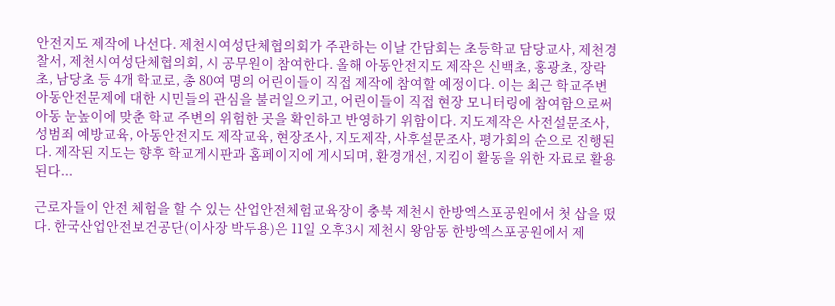안전지도 제작에 나선다. 제천시여성단체협의회가 주관하는 이날 간담회는 초등학교 담당교사, 제천경찰서, 제천시여성단체협의회, 시 공무원이 참여한다. 올해 아동안전지도 제작은 신백초, 홍광초, 장락초, 남당초 등 4개 학교로, 총 80여 명의 어린이들이 직접 제작에 참여할 예정이다. 이는 최근 학교주변 아동안전문제에 대한 시민들의 관심을 불러일으키고, 어린이들이 직접 현장 모니터링에 참여함으로써 아동 눈높이에 맞춘 학교 주변의 위험한 곳을 확인하고 반영하기 위함이다. 지도제작은 사전설문조사, 성범죄 예방교육, 아동안전지도 제작교육, 현장조사, 지도제작, 사후설문조사, 평가회의 순으로 진행된다. 제작된 지도는 향후 학교게시판과 홈페이지에 게시되며, 환경개선, 지킴이 활동을 위한 자료로 활용된다...

근로자들이 안전 체험을 할 수 있는 산업안전체험교육장이 충북 제천시 한방엑스포공원에서 첫 삽을 떴다. 한국산업안전보건공단(이사장 박두용)은 11일 오후3시 제천시 왕암동 한방엑스포공원에서 제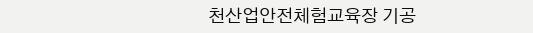천산업안전체험교육장 기공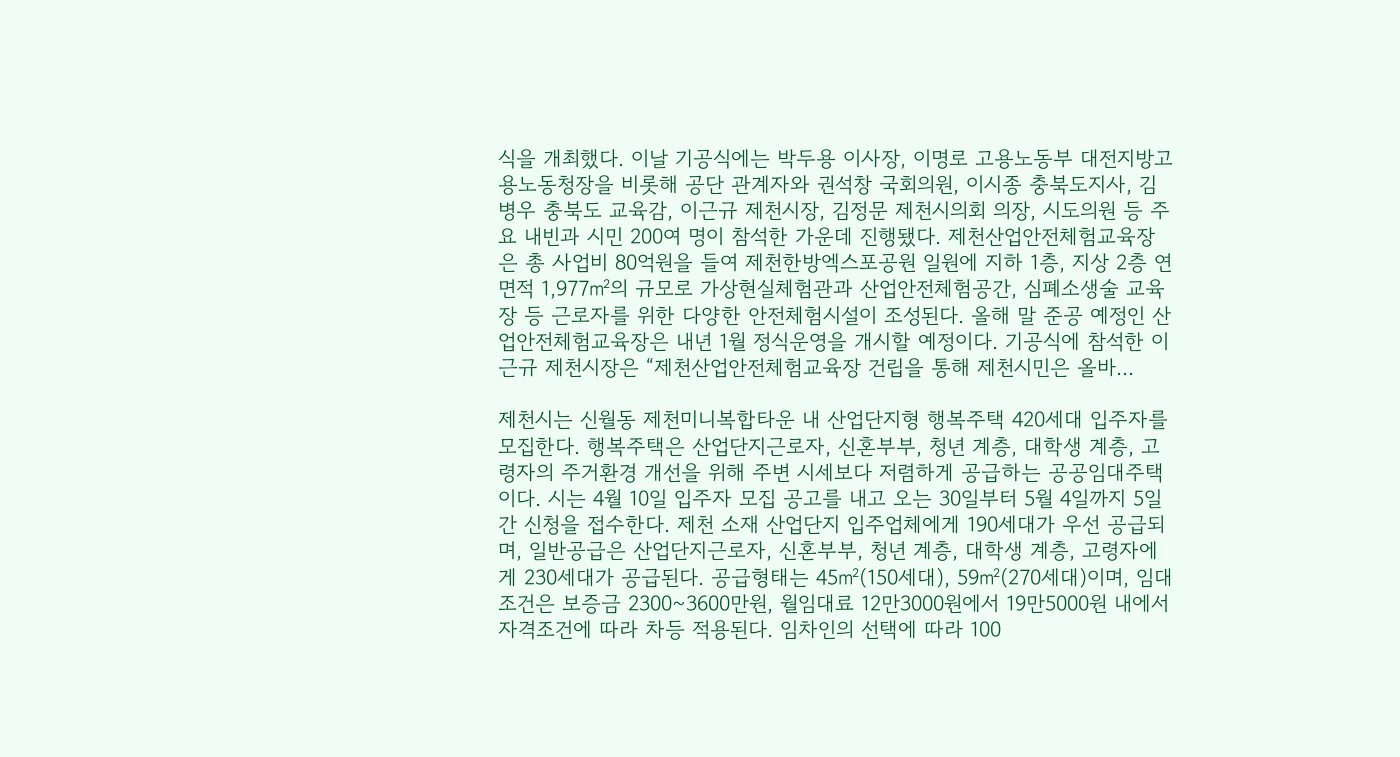식을 개최했다. 이날 기공식에는 박두용 이사장, 이명로 고용노동부 대전지방고용노동청장을 비롯해 공단 관계자와 권석창 국회의원, 이시종 충북도지사, 김병우 충북도 교육감, 이근규 제천시장, 김정문 제천시의회 의장, 시도의원 등 주요 내빈과 시민 200여 명이 참석한 가운데 진행됐다. 제천산업안전체험교육장은 총 사업비 80억원을 들여 제천한방엑스포공원 일원에 지하 1층, 지상 2층 연면적 1,977㎡의 규모로 가상현실체험관과 산업안전체험공간, 심폐소생술 교육장 등 근로자를 위한 다양한 안전체험시설이 조성된다. 올해 말 준공 예정인 산업안전체험교육장은 내년 1월 정식운영을 개시할 예정이다. 기공식에 참석한 이근규 제천시장은 “제천산업안전체험교육장 건립을 통해 제천시민은 올바...

제천시는 신월동 제천미니복합타운 내 산업단지형 행복주택 420세대 입주자를 모집한다. 행복주택은 산업단지근로자, 신혼부부, 청년 계층, 대학생 계층, 고령자의 주거환경 개선을 위해 주변 시세보다 저렴하게 공급하는 공공임대주택이다. 시는 4월 10일 입주자 모집 공고를 내고 오는 30일부터 5월 4일까지 5일간 신청을 접수한다. 제천 소재 산업단지 입주업체에게 190세대가 우선 공급되며, 일반공급은 산업단지근로자, 신혼부부, 청년 계층, 대학생 계층, 고령자에게 230세대가 공급된다. 공급형태는 45㎡(150세대), 59㎡(270세대)이며, 임대조건은 보증금 2300~3600만원, 월임대료 12만3000원에서 19만5000원 내에서 자격조건에 따라 차등 적용된다. 임차인의 선택에 따라 100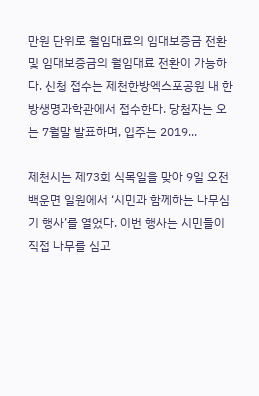만원 단위로 월임대료의 임대보증금 전환 및 임대보증금의 월임대료 전환이 가능하다. 신청 접수는 제천한방엑스포공원 내 한방생명과학관에서 접수한다. 당첨자는 오는 7월말 발표하며, 입주는 2019...

제천시는 제73회 식목일을 맞아 9일 오전 백운면 일원에서 ‘시민과 함께하는 나무심기 행사’를 열었다. 이번 행사는 시민들이 직접 나무를 심고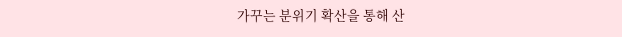가꾸는 분위기 확산을 통해 산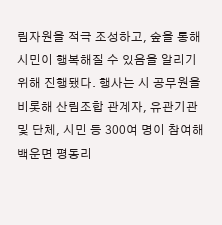림자원을 적극 조성하고, 숲을 통해 시민이 행복해질 수 있음을 알리기 위해 진행됐다. 행사는 시 공무원을 비롯해 산림조합 관계자, 유관기관 및 단체, 시민 등 300여 명이 참여해 백운면 평동리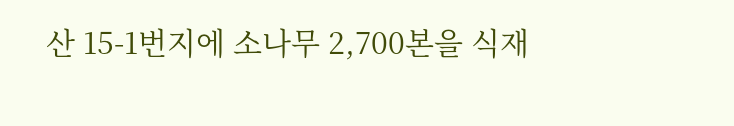산 15-1번지에 소나무 2,700본을 식재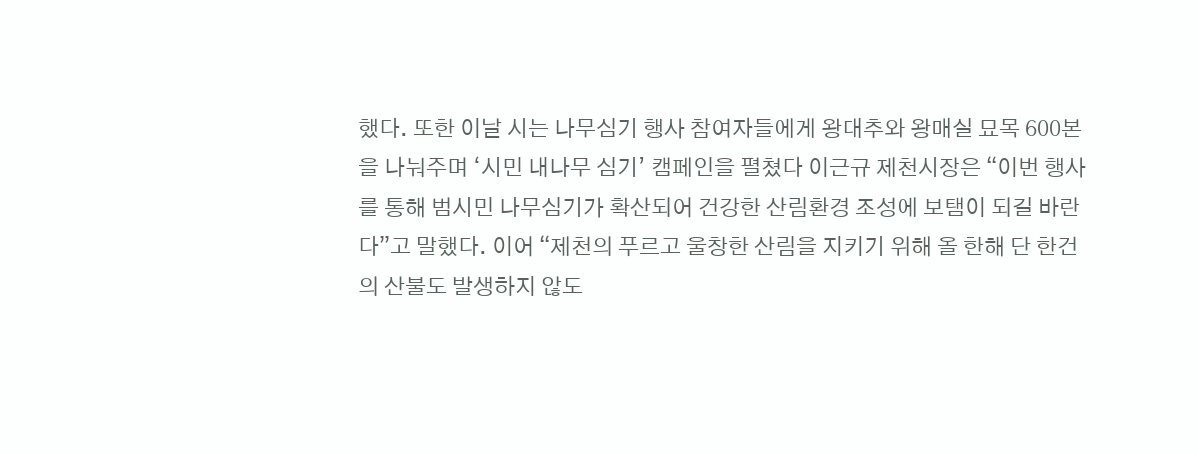했다. 또한 이날 시는 나무심기 행사 참여자들에게 왕대추와 왕매실 묘목 600본을 나눠주며 ‘시민 내나무 심기’ 캠페인을 펼쳤다 이근규 제천시장은 “이번 행사를 통해 범시민 나무심기가 확산되어 건강한 산림환경 조성에 보탬이 되길 바란다”고 말했다. 이어 “제천의 푸르고 울창한 산림을 지키기 위해 올 한해 단 한건의 산불도 발생하지 않도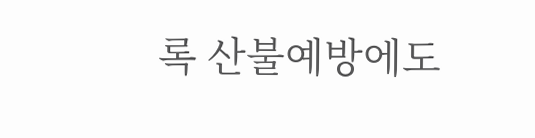록 산불예방에도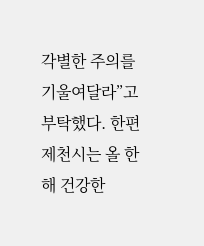각별한 주의를 기울여달라”고 부탁했다. 한편 제천시는 올 한해 건강한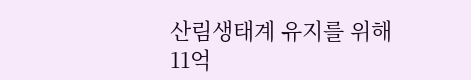산림생태계 유지를 위해 11억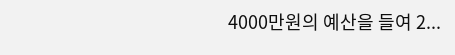4000만원의 예산을 들여 2...